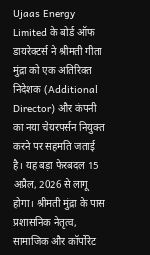Ujaas Energy Limited के बोर्ड ऑफ डायरेक्टर्स ने श्रीमती गीता मुंद्रा को एक अतिरिक्त निदेशक (Additional Director) और कंपनी का नया चेयरपर्सन नियुक्त करने पर सहमति जताई है। यह बड़ा फेरबदल 15 अप्रैल, 2026 से लागू होगा। श्रीमती मुंद्रा के पास प्रशासनिक नेतृत्व, सामाजिक और कॉर्पोरेट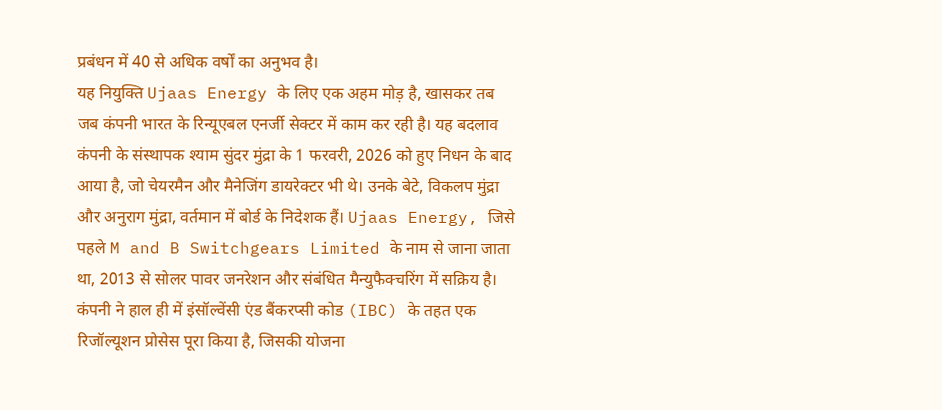प्रबंधन में 40 से अधिक वर्षों का अनुभव है।
यह नियुक्ति Ujaas Energy के लिए एक अहम मोड़ है, खासकर तब जब कंपनी भारत के रिन्यूएबल एनर्जी सेक्टर में काम कर रही है। यह बदलाव कंपनी के संस्थापक श्याम सुंदर मुंद्रा के 1 फरवरी, 2026 को हुए निधन के बाद आया है, जो चेयरमैन और मैनेजिंग डायरेक्टर भी थे। उनके बेटे, विकलप मुंद्रा और अनुराग मुंद्रा, वर्तमान में बोर्ड के निदेशक हैं। Ujaas Energy, जिसे पहले M and B Switchgears Limited के नाम से जाना जाता था, 2013 से सोलर पावर जनरेशन और संबंधित मैन्युफैक्चरिंग में सक्रिय है। कंपनी ने हाल ही में इंसॉल्वेंसी एंड बैंकरप्सी कोड (IBC) के तहत एक रिजॉल्यूशन प्रोसेस पूरा किया है, जिसकी योजना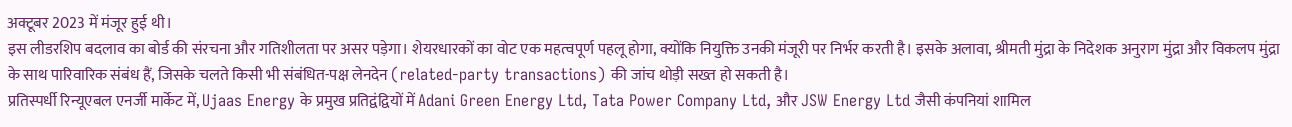अक्टूबर 2023 में मंजूर हुई थी।
इस लीडरशिप बदलाव का बोर्ड की संरचना और गतिशीलता पर असर पड़ेगा। शेयरधारकों का वोट एक महत्वपूर्ण पहलू होगा, क्योंकि नियुक्ति उनकी मंजूरी पर निर्भर करती है। इसके अलावा, श्रीमती मुंद्रा के निदेशक अनुराग मुंद्रा और विकलप मुंद्रा के साथ पारिवारिक संबंध हैं, जिसके चलते किसी भी संबंधित-पक्ष लेनदेन (related-party transactions) की जांच थोड़ी सख्त हो सकती है।
प्रतिस्पर्धी रिन्यूएबल एनर्जी मार्केट में, Ujaas Energy के प्रमुख प्रतिद्वंद्वियों में Adani Green Energy Ltd, Tata Power Company Ltd, और JSW Energy Ltd जैसी कंपनियां शामिल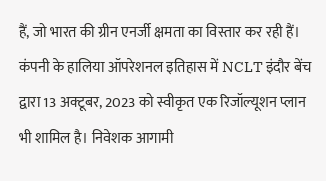हैं, जो भारत की ग्रीन एनर्जी क्षमता का विस्तार कर रही हैं। कंपनी के हालिया ऑपरेशनल इतिहास में NCLT इंदौर बेंच द्वारा 13 अक्टूबर, 2023 को स्वीकृत एक रिजॉल्यूशन प्लान भी शामिल है। निवेशक आगामी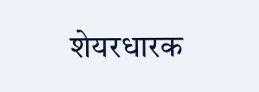शेयरधारक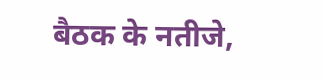बैठक के नतीजे,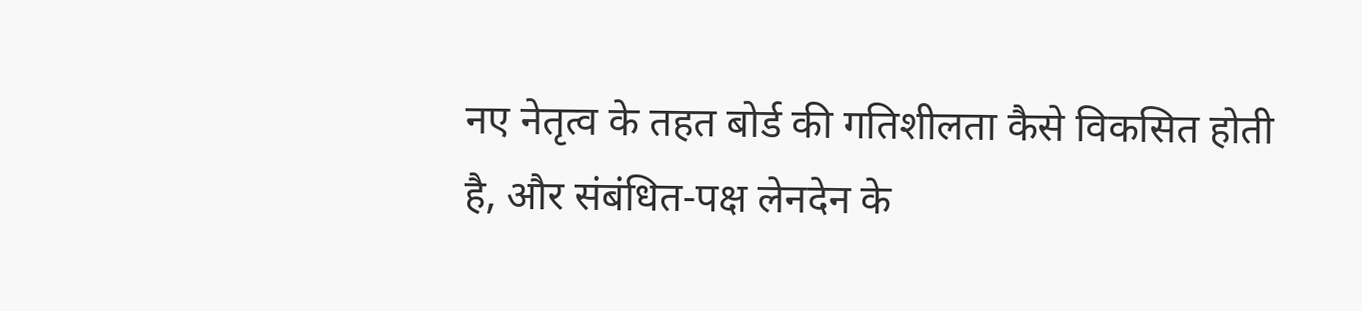नए नेतृत्व के तहत बोर्ड की गतिशीलता कैसे विकसित होती है, और संबंधित-पक्ष लेनदेन के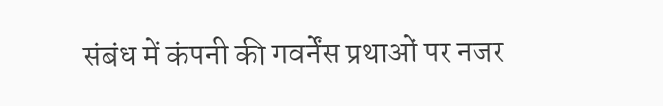संबंध में कंपनी की गवर्नेंस प्रथाओं पर नजर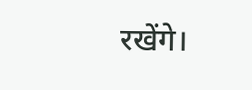रखेंगे।